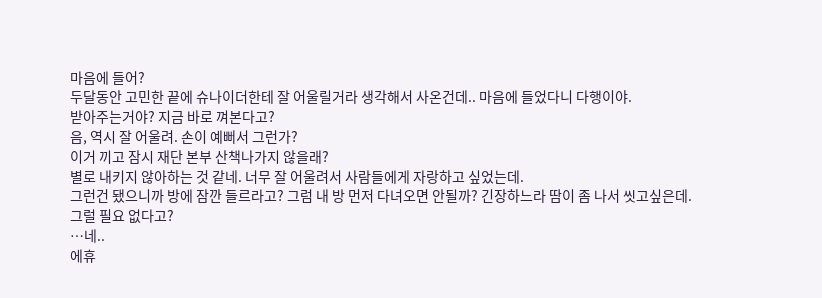마음에 들어?
두달동안 고민한 끝에 슈나이더한테 잘 어울릴거라 생각해서 사온건데.. 마음에 들었다니 다행이야.
받아주는거야? 지금 바로 껴본다고?
음, 역시 잘 어울려. 손이 예뻐서 그런가?
이거 끼고 잠시 재단 본부 산책나가지 않을래?
별로 내키지 않아하는 것 같네. 너무 잘 어울려서 사람들에게 자랑하고 싶었는데.
그런건 됐으니까 방에 잠깐 들르라고? 그럼 내 방 먼저 다녀오면 안될까? 긴장하느라 땀이 좀 나서 씻고싶은데.
그럴 필요 없다고?
…네..
에휴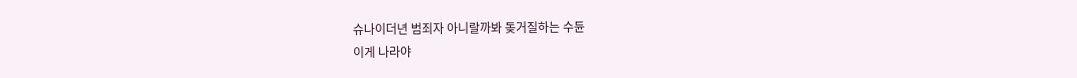슈나이더년 범죄자 아니랄까봐 돚거질하는 수듄
이게 나라야